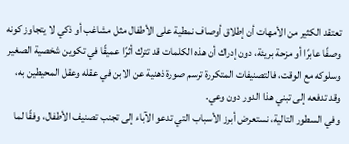تعتقد الكثير من الأمهات أن إطلاق أوصاف نمطية على الأطفال مثل مشاغب أو ذكي لا يتجاوز كونه وصفًا عابرًا أو مزحة بريئة، دون إدراك أن هذه الكلمات قد تترك أثرًا عميقًا في تكوين شخصية الصغير وسلوكه مع الوقت، فالتصنيفات المتكررة ترسم صورة ذهنية عن الابن في عقله وعقل المحيطين به، وقد تدفعه إلى تبني هذا الدور دون وعي.
وفي السطور التالية، نستعرض أبرز الأسباب التي تدعو الآباء إلى تجنب تصنيف الأطفال، وفقًا لما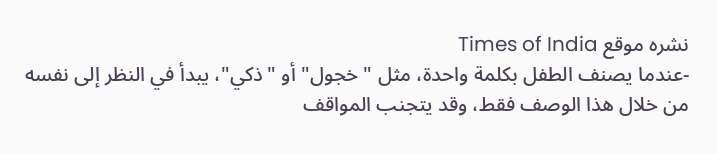نشره موقع Times of India
-عندما يصنف الطفل بكلمة واحدة، مثل "خجول" أو "ذكي"، يبدأ في النظر إلى نفسه من خلال هذا الوصف فقط، وقد يتجنب المواقف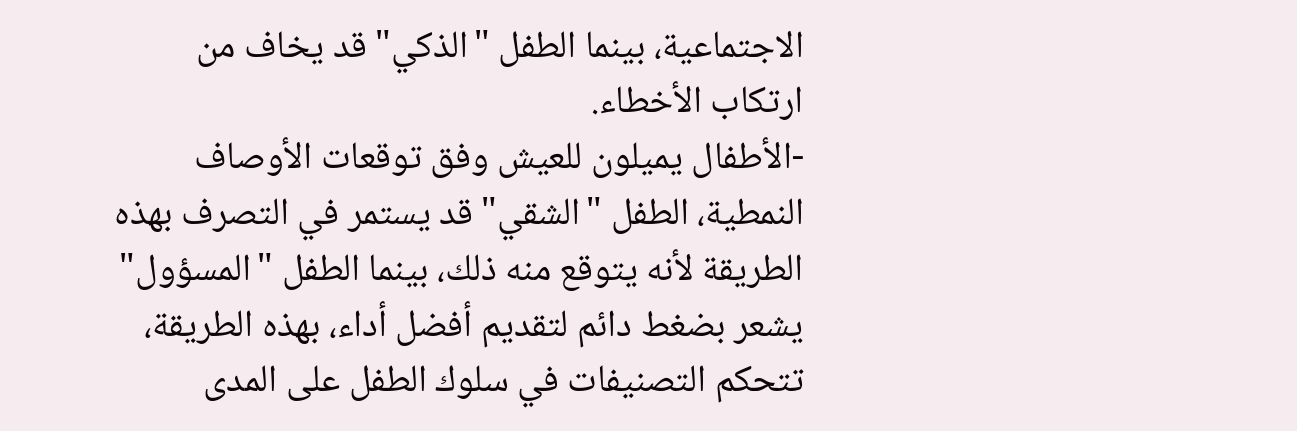الاجتماعية، بينما الطفل "الذكي" قد يخاف من ارتكاب الأخطاء.
-الأطفال يميلون للعيش وفق توقعات الأوصاف النمطية، الطفل "الشقي" قد يستمر في التصرف بهذه الطريقة لأنه يتوقع منه ذلك، بينما الطفل "المسؤول" يشعر بضغط دائم لتقديم أفضل أداء، بهذه الطريقة، تتحكم التصنيفات في سلوك الطفل على المدى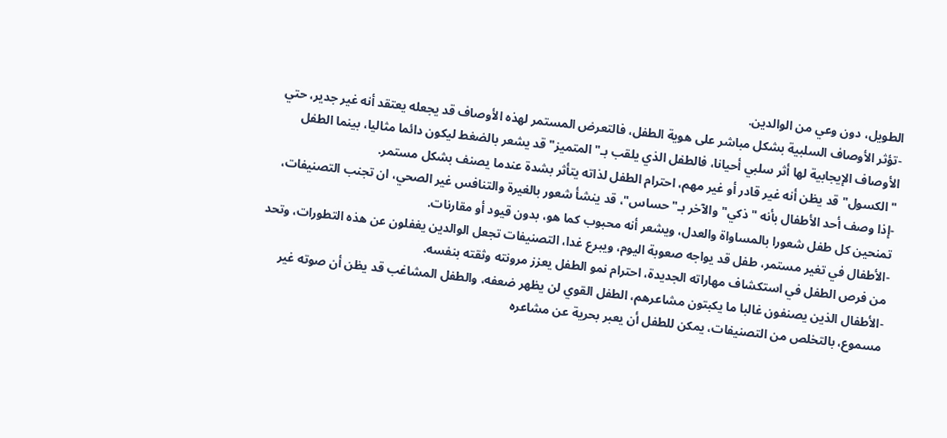الطويل، دون وعي من الوالدين.
-تؤثر الأوصاف السلبية بشكل مباشر على هوية الطفل، فالتعرض المستمر لهذه الأوصاف قد يجعله يعتقد أنه غير جدير، حتي الأوصاف الإيجابية لها أثر سلبي أحيانا، فالطفل الذي يلقب بـ"المتميز" قد يشعر بالضغط ليكون دائما مثاليا، بينما الطفل "الكسول" قد يظن أنه غير قادر أو غير مهم، احترام الطفل لذاته يتأثر بشدة عندما يصنف بشكل مستمر.
-إذا وصف أحد الأطفال بأنه "ذكي" والآخر بـ"حساس"، قد ينشأ شعور بالغيرة والتنافس غير الصحي، ان تجنب التصنيفات، تمنحين كل طفل شعورا بالمساواة والعدل، ويشعر أنه محبوب كما هو، بدون قيود أو مقارنات.
-الأطفال في تغير مستمر، طفل قد يواجه صعوبة اليوم، ويبرع غدا، التصنيفات تجعل الوالدين يغفلون عن هذه التطورات، وتحد من فرص الطفل في استكشاف مهاراته الجديدة، احترام نمو الطفل يعزز مرونته وثقته بنفسه.
-الأطفال الذين يصنفون غالبا ما يكبتون مشاعرهم، الطفل القوي لن يظهر ضعفه، والطفل المشاغب قد يظن أن صوته غير مسموع، بالتخلص من التصنيفات، يمكن للطفل أن يعبر بحرية عن مشاعره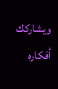ويشاركك أفكاره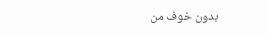بدون خوف من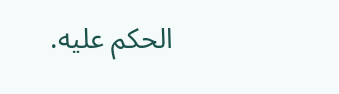الحكم عليه.